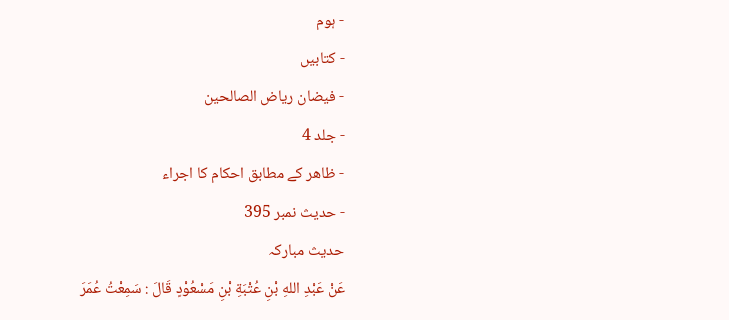- ہوم
- کتابیں
- فیضان ریاض الصالحین
- جلد 4
- ظاھر کے مطابق احکام کا اجراء
- حدیث نمبر 395
حدیث مبارکہ
عَنْ عَبْدِ اللهِ بْنِ عُتْبَةِ بْنِ مَسْعُوْدٍ قَالَ : سَمِعْتُ عُمَرَ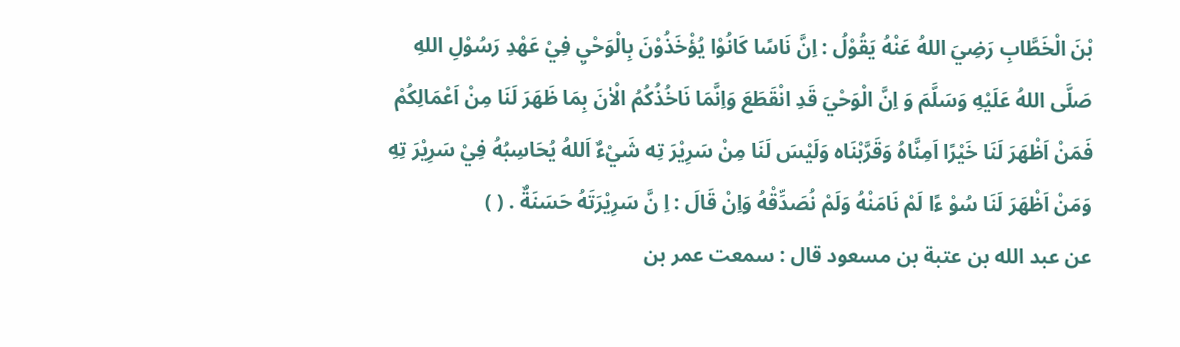بْنَ الْخَطَّابِ رَضِيَ اللهُ عَنْهُ يَقُوْلُ : اِنَّ نَاسًا كَانُوْا يُؤْخَذُوْنَ بِالْوَحْيِ فِيْ عَهْدِ رَسُوْلِ اللهِ صَلَّى اللهُ عَلَيْهِ وَسَلَّمَ وَ اِنَّ الْوَحْيَ قَدِ انْقَطَعَ وَاِنَّمَا نَاخُذُكُمُ الْاٰنَ بِمَا ظَهَرَ لَنَا مِنْ اَعْمَالِكُمْ فَمَنْ اَظْهَرَ لَنَا خَيْرًا اَمِنَّاهُ وَقَرَّبْنَاه وَلَيْسَ لَنَا مِنْ سَرِيْرَ تِه شَيْءٌ اَللهُ يُحَاسِبُهُ فِيْ سَرِيْرَ تِهِ وَمَنْ اَظْهَرَ لَنَا سُوْ ءًا لَمْ نَامَنْهُ وَلَمْ نُصَدِّقْهُ وَاِنْ قَالَ : اِ نَّ سَرِيْرَتَهُ حَسَنَةٌ . ( )
عن عبد الله بن عتبة بن مسعود قال : سمعت عمر بن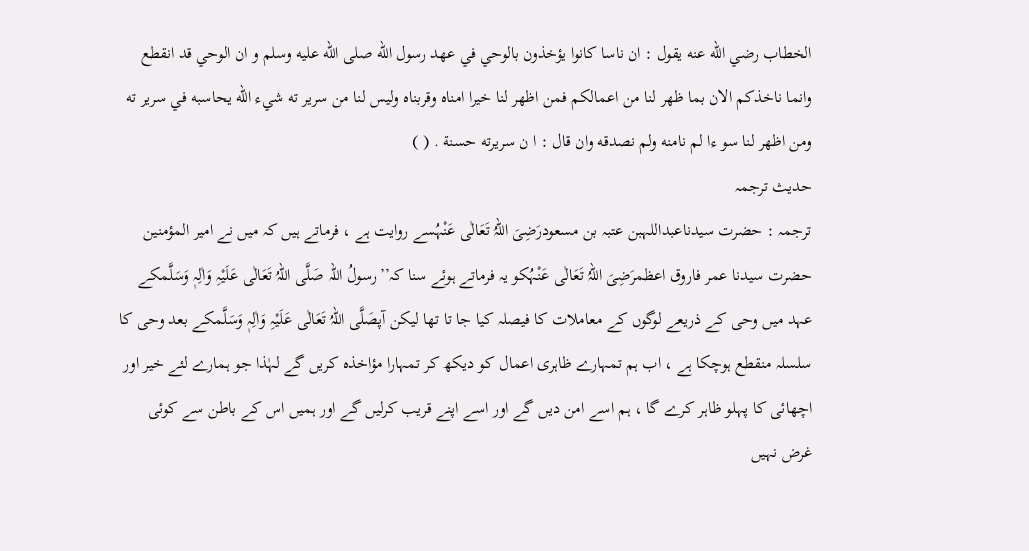الخطاب رضي الله عنه يقول : ان ناسا كانوا يؤخذون بالوحي في عهد رسول الله صلى الله عليه وسلم و ان الوحي قد انقطع وانما ناخذكم الان بما ظهر لنا من اعمالكم فمن اظهر لنا خيرا امناه وقربناه وليس لنا من سرير ته شيء الله يحاسبه في سرير ته ومن اظهر لنا سو ءا لم نامنه ولم نصدقه وان قال : ا ن سريرته حسنة . ( )
حدیث ترجمہ
ترجمہ : حضرت سیدناعبداللہبن عتبہ بن مسعودرَضِیَ اللہُ تَعَالٰی عَنْہُسے روایت ہے ، فرماتے ہیں کہ میں نے امیر المؤمنین حضرت سیدنا عمر فاروق اعظمرَضِیَ اللہُ تَعَالٰی عَنْہُکو یہ فرماتے ہوئے سنا کہ’’رسولُ اللہ صَلَّی اللہُ تَعَالٰی عَلَیْہِ وَاٰلِہٖ وَسَلَّمکے عہد میں وحی کے ذریعے لوگوں کے معاملات کا فیصلہ کیا جا تا تھا لیکن آپصَلَّی اللہُ تَعَالٰی عَلَیْہِ وَاٰلِہٖ وَسَلَّمکے بعد وحی کا سلسلہ منقطع ہوچکا ہے ، اب ہم تمہارے ظاہری اعمال کو دیکھ کر تمہارا مؤاخذہ کریں گے لہٰذا جو ہمارے لئے خیر اور اچھائی کا پہلو ظاہر کرے گا ، ہم اسے امن دیں گے اور اسے اپنے قریب کرلیں گے اور ہمیں اس کے باطن سے کوئی غرض نہیں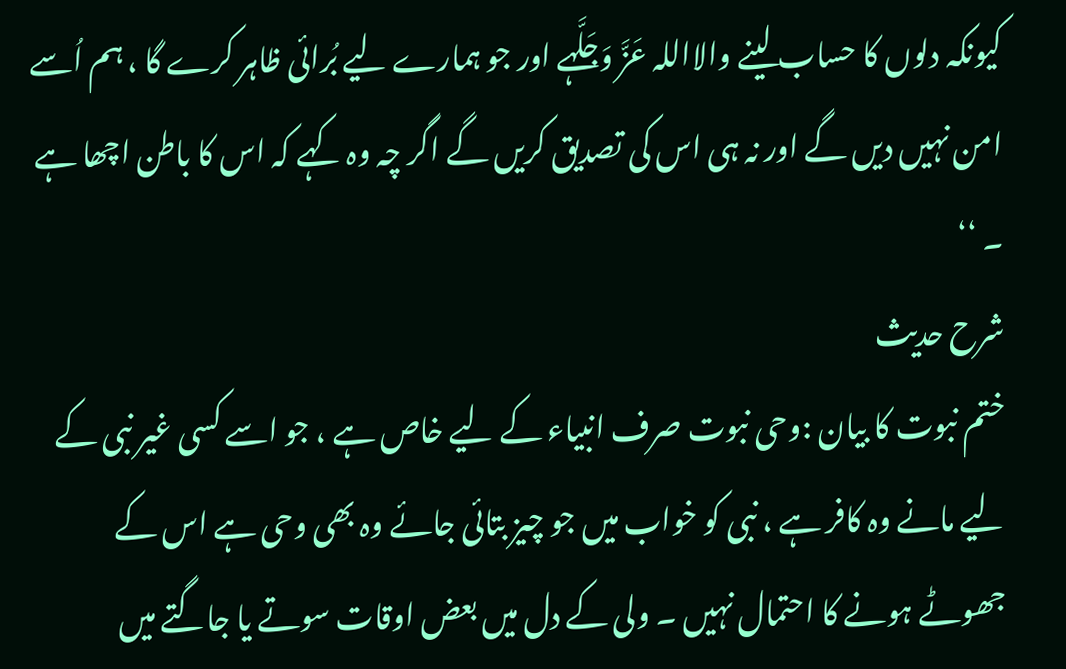کیونکہ دلوں کا حساب لینے والااللہ عَزَّ وَجَلَّہے اور جو ہمارے لیے بُرائی ظاہر کرے گا ، ہم اُسے امن نہیں دیں گے اور نہ ہی اس کی تصدیق کریں گے اگر چہ وہ کہے کہ اس کا باطن اچھا ہے ۔ ‘‘
شرح حدیث
ختم نبوت کا بیان :وحی نبوت صرف انبیاء کے لیے خاص ہے ، جو اسے کسی غیر نبی کے لیے مانے وہ کافر ہے ، نبی کو خواب میں جو چیز بتائی جائے وہ بھی وحی ہے اس کے جھوٹے ہونے کا احتمال نہیں ۔ ولی کے دل میں بعض اوقات سوتے یا جاگتے میں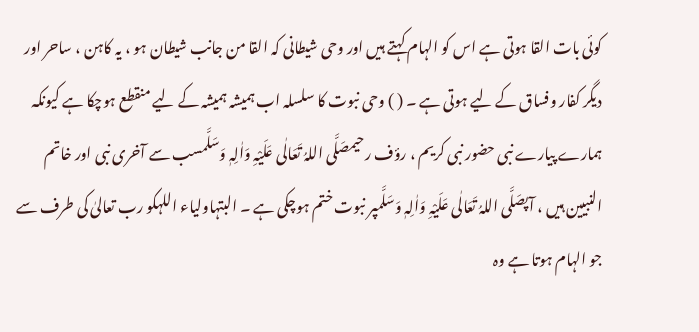کوئی بات القا ہوتی ہے اس کو الہام کہتے ہیں اور وحی شیطانی کہ القا من جانب شیطان ہو ، یہ کاہن ، ساحر اور دیگر کفار وفساق کے لیے ہوتی ہے ۔ ( ) وحی نبوت کا سلسلہ اب ہمیشہ ہمیشہ کے لیے منقطع ہوچکا ہے کیونکہ ہمارے پیارے نبی حضور نبی کریم ، رؤف رحیمصَلَّی اللہُ تَعَالٰی عَلَیْہِ وَاٰلِہٖ وَسَلَّمسب سے آخری نبی اور خاتم النبیین ہیں ، آپصَلَّی اللہُ تَعَالٰی عَلَیْہِ وَاٰلِہٖ وَسَلَّمپر نبوت ختم ہوچکی ہے ۔ البتہاولیاء اللہکو رب تعالیٰ کی طرف سے جو الہام ہوتا ہے وہ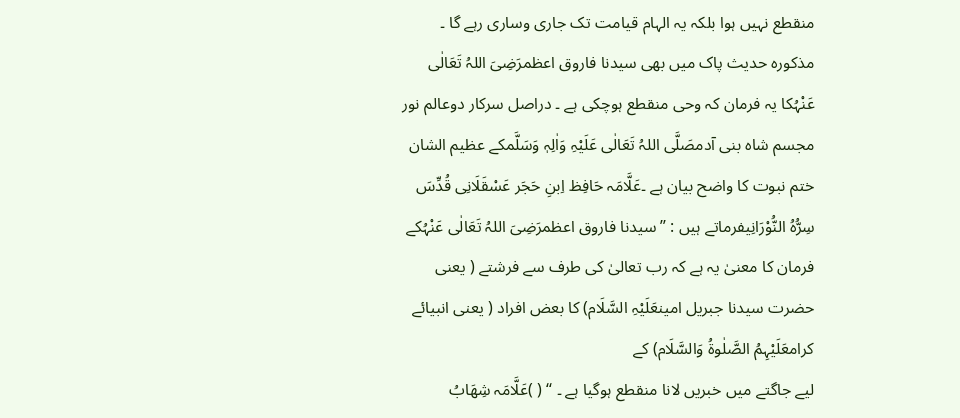منقطع نہیں ہوا بلکہ یہ الہام قیامت تک جاری وساری رہے گا ۔ مذکورہ حدیث پاک میں بھی سیدنا فاروق اعظمرَضِیَ اللہُ تَعَالٰی عَنْہُکا یہ فرمان کہ وحی منقطع ہوچکی ہے ۔ دراصل سرکار دوعالم نور مجسم شاہ بنی آدمصَلَّی اللہُ تَعَالٰی عَلَیْہِ وَاٰلِہٖ وَسَلَّمکے عظیم الشان ختم نبوت کا واضح بیان ہے ۔عَلَّامَہ حَافِظ اِبنِ حَجَر عَسْقَلَانِی قُدِّسَ سِرُّہُ النُّوْرَانِیفرماتے ہیں : ’’سیدنا فاروق اعظمرَضِیَ اللہُ تَعَالٰی عَنْہُکے فرمان کا معنیٰ یہ ہے کہ رب تعالیٰ کی طرف سے فرشتے ( یعنی حضرت سیدنا جبریل امینعَلَیْہِ السَّلَام) کا بعض افراد ( یعنی انبیائے کرامعَلَیْہِمُ الصَّلٰوۃُ وَالسَّلَام) کے
لیے جاگتے میں خبریں لانا منقطع ہوگیا ہے ۔ ‘‘ ( )عَلَّامَہ شِھَابُ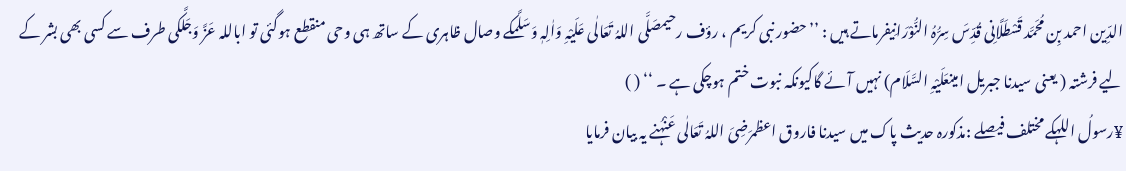الدِّین احمد بِن مُحَمَّد قَسْطَلَّانِی قُدِّسَ سِرُّہُ النُّوْرَانِیفرماتے ہیں : ’’حضور نبی کریم ، رؤف رحیمصَلَّی اللہُ تَعَالٰی عَلَیْہِ وَاٰلِہٖ وَسَلَّمکے وصال ظاہری کے ساتھ ہی وحی منقطع ہوگئی تو اباللہ عَزَّ وَجَلَّکی طرف سے کسی بھی بشر کے لیے فرشتہ ( یعنی سیدنا جبریل امینعَلَیْہِ السَّلَام) نہیں آئے گاکیونکہ نبوت ختم ہوچکی ہے ۔ ‘‘ ( )
¥رسولُ اللہکے مختلف فیصلے :مذکورہ حدیث پاک میں سیدنا فاروق اعظمرَضِیَ اللہُ تَعَالٰی عَنْہُنے یہ بیان فرمایا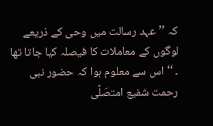کہ ’’عہد رسالت میں وحی کے ذریعے لوگوں کے معاملات کا فیصلہ کیا جاتا تھا ۔ ‘‘ اس سے معلوم ہوا کہ حضور نبی رحمت شفیع امتصَلَّی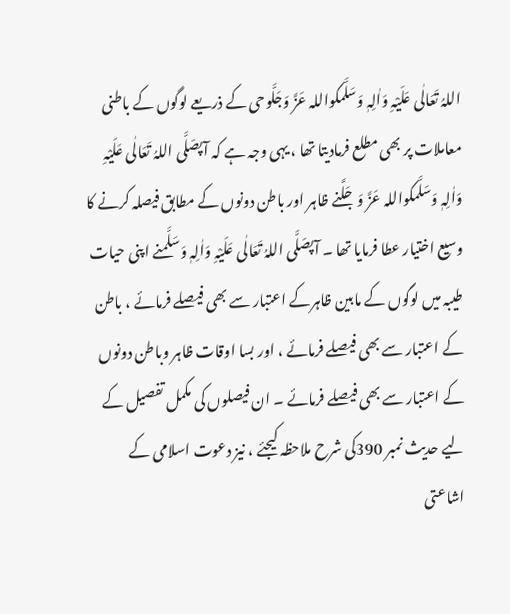اللہُ تَعَالٰی عَلَیْہِ وَاٰلِہٖ وَسَلَّمکواللہ عَزَّ وَجَلَّوحی کے ذریعے لوگوں کے باطنی معاملات پر بھی مطلع فرمادیتا تھا ، یہی وجہ ہے کہ آپصَلَّی اللہُ تَعَالٰی عَلَیْہِ وَاٰلِہٖ وَسَلَّمکواللہ عَزَّ وَجَلَّنے ظاہر اور باطن دونوں کے مطابق فیصلہ کرنے کا وسیع اختیار عطا فرمایا تھا ۔ آپصَلَّی اللہُ تَعَالٰی عَلَیْہِ وَاٰلِہٖ وَسَلَّمنے اپنی حیات طیبہ میں لوگوں کے مابین ظاہرکے اعتبار سے بھی فیصلے فرمائے ، باطن کے اعتبار سے بھی فیصلے فرمائے ، اور بسا اوقات ظاہر وباطن دونوں کے اعتبار سے بھی فیصلے فرمائے ۔ ان فیصلوں کی مکمل تفصیل کے لیے حدیث نمبر 390کی شرح ملاحظہ کیجئے ، نیز دعوت اسلامی کے اشاعتی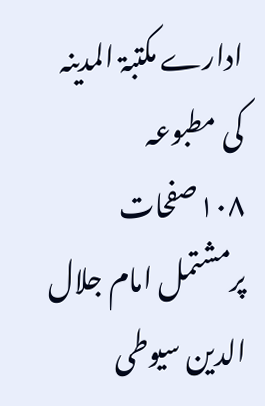ادارے مکتبۃ المدینہ کی مطبوعہ ۱۰۸صفحات پرمشتمل امام جلال الدین سیوطی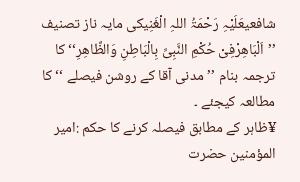شافعیعَلَیْہِ رَحْمَۃُ اللہِ الْغَنِیکی مایہ ناز تصنیف ’’اَلْبَاھِرْفِیْ حُکْمِ النَّبِیِّ بِالْبَاطِنِ وَالظَّاھِرِ‘‘ کا ترجمہ بنام ’’مدنی آقا کے روشن فیصلے ‘‘ کا مطالعہ کیجئے ۔
¥ظاہر کے مطابق فیصلہ کرنے کا حکم :امیر المؤمنین حضرت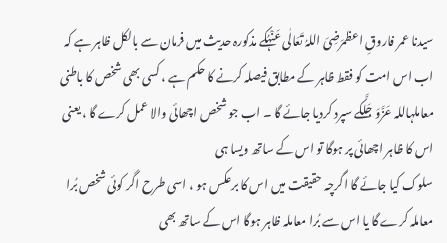سیدنا عمر فاروقِ اعظمرَضِیَ اللہُ تَعَالٰی عَنْہُکے مذکورہ حدیث میں فرمان سے بالکل ظاہر ہے کہ اب اس امت کو فقط ظاہر کے مطابق فیصلہ کرنے کا حکم ہے ، کسی بھی شخص کا باطنی معاملہاللہ عَزَّوَجَلَّکے سپرد کردیا جائے گا ۔ اب جو شخص اچھائی والا عمل کرے گا ، یعنی اس کا ظاہر اچھائی پر ہوگا تو اس کے ساتھ ویسا ہی
سلوک کیا جائے گا اگرچہ حقیقت میں اس کا برعکس ہو ، اسی طرح اگر کوئی شخص بُرا معاملہ کرے گا یا اس سے بُرا معاملہ ظاہر ہوگا اس کے ساتھ بھی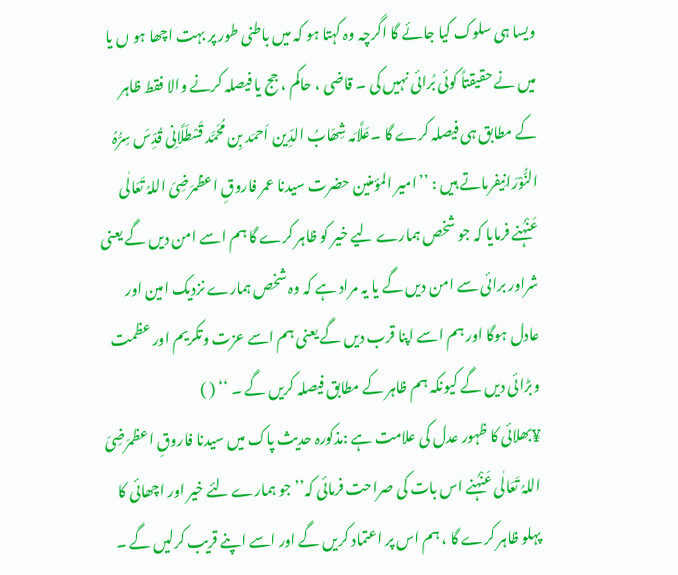ویسا ہی سلوک کیا جائے گا اگرچہ وہ کہتا ہو کہ میں باطنی طور پر بہت اچھا ہو ں یا میں نے حقیقتاً کوئی بُرائی نہیں کی ۔ قاضی ، حاکم ، جج یا فیصلہ کرنے والا فقط ظاہر کے مطابق ہی فیصلہ کرے گا ۔عَلَّامَہ شِھَابُ الدِّین اَحمَد بِن مُحَمَّد قَسْطَلَّانِی قُدِّسَ سِرُّہُ النُّوْرَانِیفرماتے ہیں : ’’امیر المؤمنین حضرت سیدنا عمر فاروقِ اعظمرَضِیَ اللہُ تَعَالٰی عَنْہُنے فرمایا کہ جو شخص ہمارے لیے خیر کو ظاہر کرے گا ہم اسے امن دیں گے یعنی شراور برائی سے امن دیں گے یا یہ مراد ہے کہ وہ شخص ہمارے نزدیک امین اور عادل ہوگا اور ہم اسے اپنا قرب دیں گے یعنی ہم اسے عزت وتکریم اور عظمت وبڑائی دیں گے کیونکہ ہم ظاہر کے مطابق فیصلہ کریں گے ۔ ‘‘ ( )
¥بھلائی کا ظہور عدل کی علامت ہے :مذکورہ حدیث پاک میں سیدنا فاروقِ اعظمرَضِیَ اللہُ تَعَالٰی عَنْہُنے اس بات کی صراحت فرمائی کہ’’جو ہمارے لئے خیر اور اچھائی کا پہلو ظاہر کرے گا ، ہم اس پر اعتماد کریں گے اور اسے اپنے قریب کرلیں گے ۔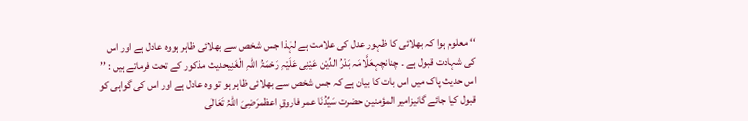‘‘ معلوم ہوا کہ بھلائی کا ظہور عدل کی علامت ہے لہٰذا جس شخص سے بھلائی ظاہر ہووہ عادل ہے اور اس کی شہادت قبول ہے ۔ چنانچہعَلَّامَہ بَدْرُ الدِّیْن عَیْنِی عَلَیْہِ رَحْمَۃُ اللہِ الْغَنِیحدیث مذکور کے تحت فرماتے ہیں : ’’ اس حدیث پاک میں اس بات کا بیان ہے کہ جس شخص سے بھلائی ظاہر ہو تو وہ عادل ہے اور اس کی گواہی کو قبول کیا جائے گانیزامیر المؤمنین حضرت سَیِّدُنَا عمر فاروقِ اعظمرَضِیَ اللہُ تَعَالٰی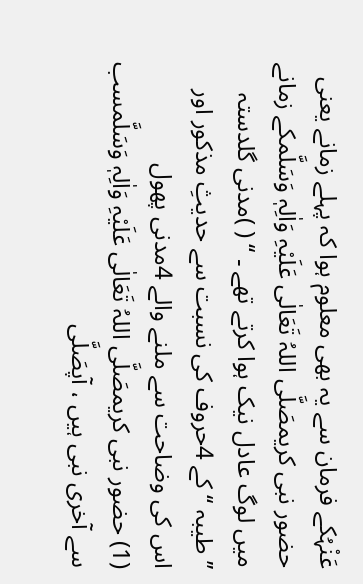عَنْہُکے فرمان سے یہ بھی معلوم ہوا کہ پہلے زمانے یعنی حضور نبی کریمصَلَّی اللہُ تَعَالٰی عَلَیْہِ وَاٰلِہٖ وَسَلَّمکے زمانے میں لوگ عادل نیک ہوا کرتے تھے ۔ ‘‘ ( )مدنی گلدستہ
’’طیبہ ‘‘ کے 4حروف کی نسبت سے حدیثِ مذکور اور
اس کی وضاحت سے ملنے والے 4مدنی پھول
(1) حضور نبی کریمصَلَّی اللہُ تَعَالٰی عَلَیْہِ وَاٰلِہٖ وَسَلَّمسب سے آخری نبی ہیں ، آپصَلَّی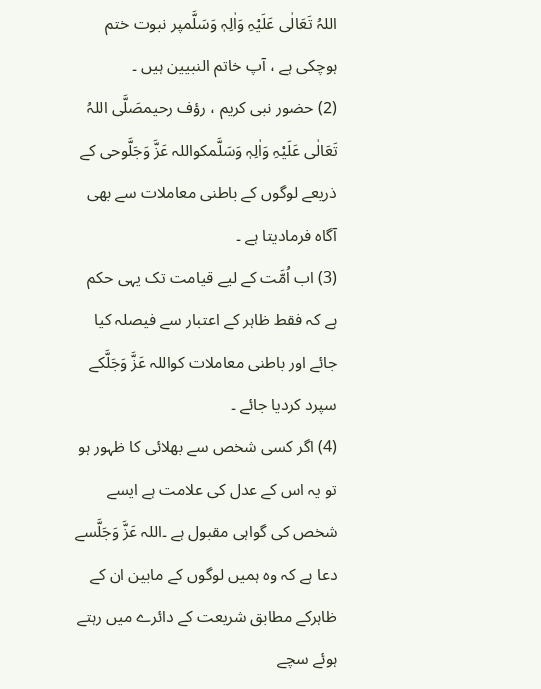اللہُ تَعَالٰی عَلَیْہِ وَاٰلِہٖ وَسَلَّمپر نبوت ختم ہوچکی ہے ، آپ خاتم النبیین ہیں ۔
(2) حضور نبی کریم ، رؤف رحیمصَلَّی اللہُ تَعَالٰی عَلَیْہِ وَاٰلِہٖ وَسَلَّمکواللہ عَزَّ وَجَلَّوحی کے ذریعے لوگوں کے باطنی معاملات سے بھی آگاہ فرمادیتا ہے ۔
(3) اب اُمَّت کے لیے قیامت تک یہی حکم ہے کہ فقط ظاہر کے اعتبار سے فیصلہ کیا جائے اور باطنی معاملات کواللہ عَزَّ وَجَلَّکے سپرد کردیا جائے ۔
(4) اگر کسی شخص سے بھلائی کا ظہور ہو تو یہ اس کے عدل کی علامت ہے ایسے شخص کی گواہی مقبول ہے ۔اللہ عَزَّ وَجَلَّسے دعا ہے کہ وہ ہمیں لوگوں کے مابین ان کے ظاہرکے مطابق شریعت کے دائرے میں رہتے ہوئے سچے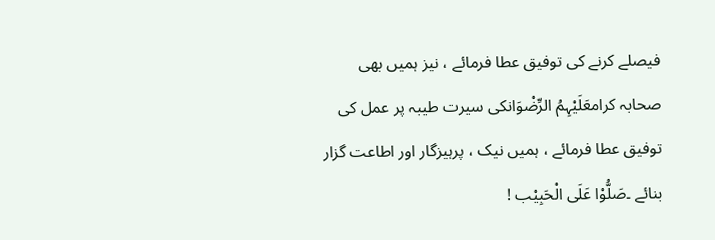فیصلے کرنے کی توفیق عطا فرمائے ، نیز ہمیں بھی صحابہ کرامعَلَیْہِمُ الرِّضْوَانکی سیرت طیبہ پر عمل کی توفیق عطا فرمائے ، ہمیں نیک ، پرہیزگار اور اطاعت گزار بنائے ۔صَلُّوْا عَلَی الْحَبِیْب !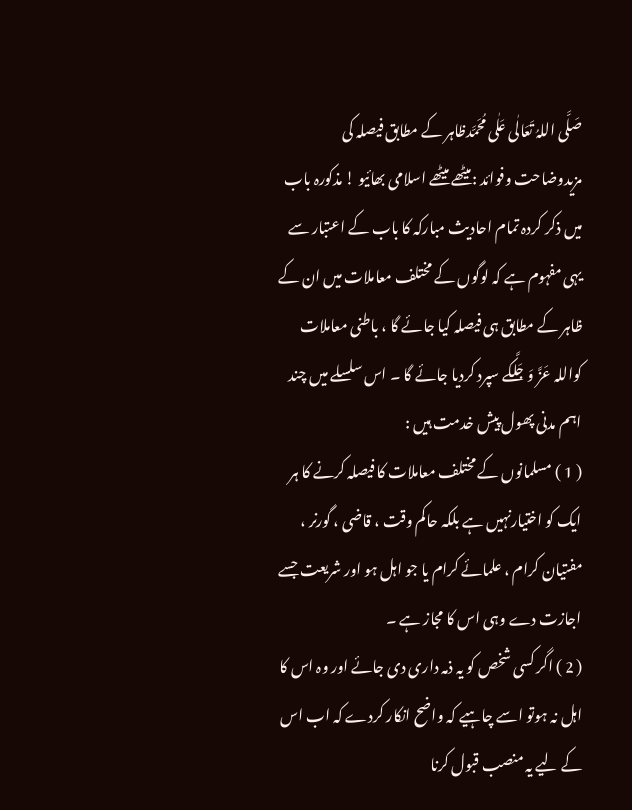صَلَّی اللہُ تَعَالٰی عَلٰی مُحَمَّدظاہر کے مطابق فیصلہ کی مزیدوضاحت وفوائد :میٹھے میٹھے اسلامی بھائیو ! مذکورہ باب میں ذکر کردہ تمام احادیث مبارکہ کا باب کے اعتبار سے یہی مفہوم ہے کہ لوگوں کے مختلف معاملات میں ان کے ظاہر کے مطابق ہی فیصلہ کیا جائے گا ، باطنی معاملات کواللہ عَزَّ وَجَلَّکے سپرد کردیا جائے گا ۔ اس سلسلے میں چند اہم مدنی پھول پیش خدمت ہیں :
( 1 ) مسلمانوں کے مختلف معاملات کا فیصلہ کرنے کا ہر ایک کو اختیارنہیں ہے بلکہ حاکم وقت ، قاضی ، گورنر ، مفتیان کرام ، علمائے کرام یا جو اہل ہو اور شریعت جسے اجازت دے وہی اس کا مجاز ہے ۔
( 2 ) اگر کسی شخص کو یہ ذمہ داری دی جائے اور وہ اس کا اہل نہ ہوتو اسے چاہیے کہ واضح انکار کردے کہ اب اس کے لیے یہ منصب قبول کرنا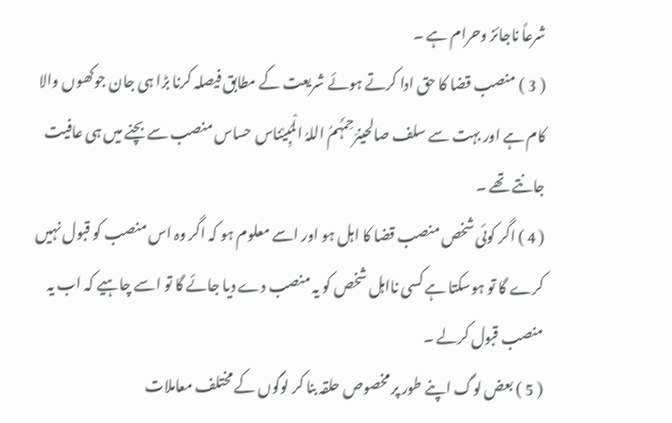شرعاً ناجائز وحرام ہے ۔
( 3 ) منصب قضا کا حق ادا کرتے ہوئے شریعت کے مطابق فیصلہ کرنا بڑا ہی جان جوکھوں والا کام ہے اور بہت سے سلف صالحینرَحِمَہُمُ اللہُ الْمُبِیْناس حساس منصب سے بچنے میں ہی عافیت جانتے تھے ۔
( 4 ) اگر کوئی شخص منصب قضا کا اہل ہو اور اسے معلوم ہو کہ اگر وہ اس منصب کو قبول نہیں کرے گا تو ہوسکتا ہے کسی نااہل شخص کو یہ منصب دے دیا جائے گا تو اسے چاہیے کہ اب یہ منصب قبول کرلے ۔
( 5 ) بعض لوگ اپنے طور پر مخصوص حلقہ بنا کر لوگوں کے مختلف معاملات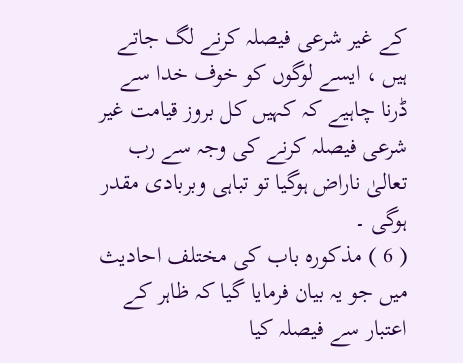کے غیر شرعی فیصلہ کرنے لگ جاتے ہیں ، ایسے لوگوں کو خوف خدا سے ڈرنا چاہیے کہ کہیں کل بروز قیامت غیر شرعی فیصلہ کرنے کی وجہ سے رب تعالیٰ ناراض ہوگیا تو تباہی وبربادی مقدر ہوگی ۔
( 6 ) مذکورہ باب کی مختلف احادیث میں جو یہ بیان فرمایا گیا کہ ظاہر کے اعتبار سے فیصلہ کیا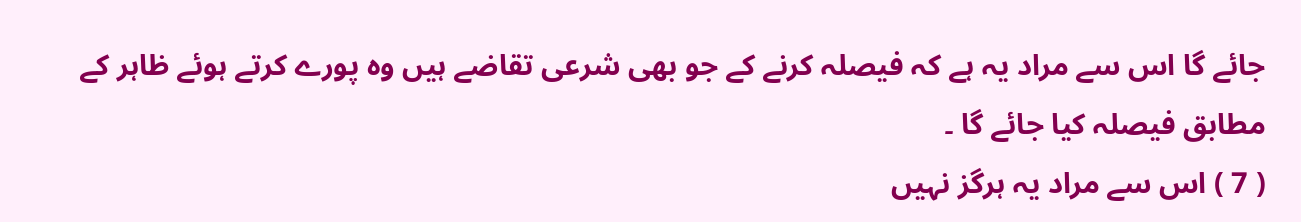جائے گا اس سے مراد یہ ہے کہ فیصلہ کرنے کے جو بھی شرعی تقاضے ہیں وہ پورے کرتے ہوئے ظاہر کے مطابق فیصلہ کیا جائے گا ۔
( 7 ) اس سے مراد یہ ہرگز نہیں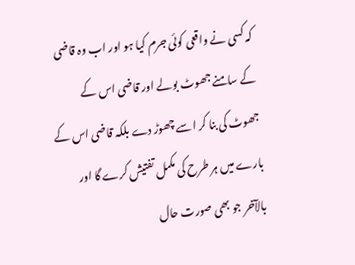کہ کسی نے واقعی کوئی جرم کیا ہو اور اب وہ قاضی کے سامنے جھوٹ بولے اور قاضی اس کے جھوٹ کی بنا کر اسے چھوڑ دے بلکہ قاضی اس کے بارے میں ہر طرح کی مکمل تفتیش کرے گا اور بالآخر جو بھی صورت حال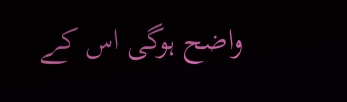واضح ہوگی اس کے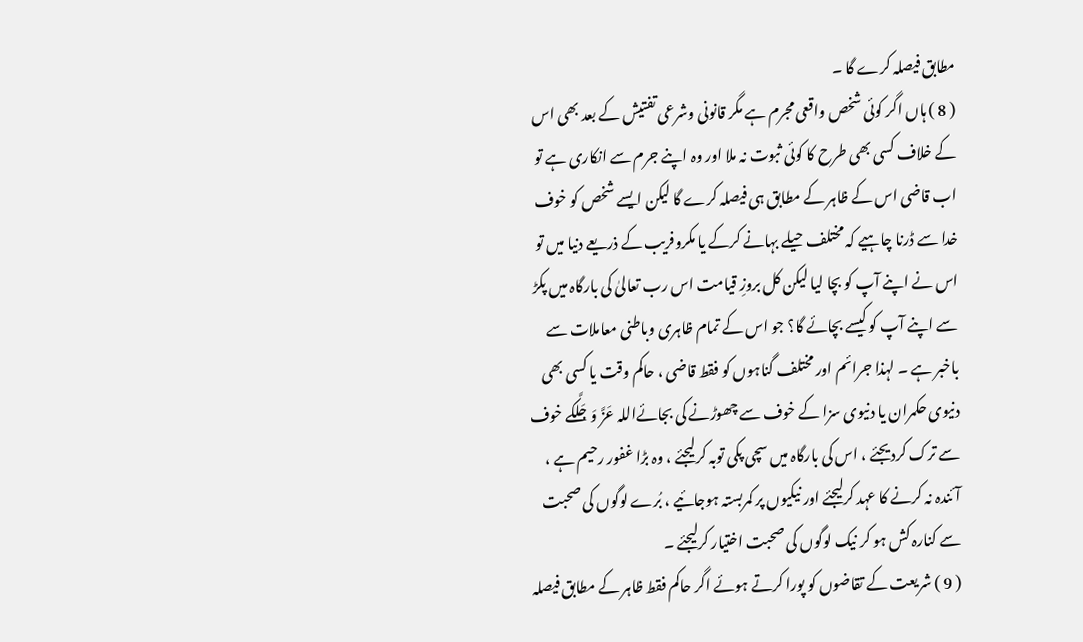مطابق فیصلہ کرے گا ۔
( 8 ) ہاں اگر کوئی شخص واقعی مجرم ہے مگر قانونی وشرعی تفتیش کے بعد بھی اس کے خلاف کسی بھی طرح کا کوئی ثبوت نہ ملا اور وہ اپنے جرم سے انکاری ہے تو اب قاضی اس کے ظاہر کے مطابق ہی فیصلہ کرے گا لیکن ایسے شخص کو خوف خدا سے ڈرنا چاہیے کہ مختلف حیلے بہانے کرکے یا مکروفریب کے ذریعے دنیا میں تو اس نے اپنے آپ کو بچا لیا لیکن کل بروزِ قیامت اس رب تعالیٰ کی بارگاہ میں پکڑ سے اپنے آپ کو کیسے بچائے گا؟ جو اس کے تمام ظاہری وباطنی معاملات سے باخبر ہے ۔ لہذا جرائم اور مختلف گناہوں کو فقط قاضی ، حاکم وقت یا کسی بھی دنیوی حکمران یا دنیوی سزا کے خوف سے چھوڑنے کی بجائےاللہ عَزَّ وَجَلَّکے خوف سے ترک کردیجئے ، اس کی بارگاہ میں سچی پکی توبہ کرلیجئے ، وہ بڑا غفور رحیم ہے ، آئندہ نہ کرنے کا عہد کرلیجئے اور نیکیوں پر کمربستہ ہوجائیے ، بُرے لوگوں کی صحبت سے کنارہ کش ہو کر نیک لوگوں کی صحبت اختیار کرلیجئے ۔
( 9 ) شریعت کے تقاضوں کو پورا کرتے ہوئے اگر حاکم فقط ظاہر کے مطابق فیصلہ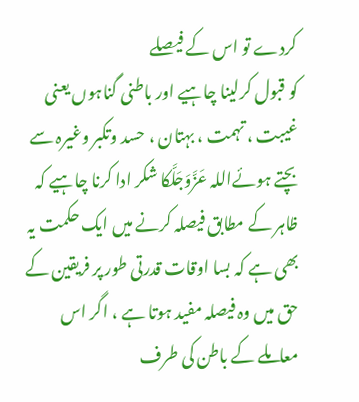کردے تو اس کے فیصلے
کو قبول کرلینا چاہیے اور باطنی گناہوں یعنی غیبت ، تہمت ، بہتان ، حسد وتکبر وغیرہ سے بچتے ہوئےاللہ عَزَّوَجَلَّکا شکر ادا کرنا چاہیے کہ ظاہر کے مطابق فیصلہ کرنے میں ایک حکمت یہ بھی ہے کہ بسا اوقات قدرتی طور پر فریقین کے حق میں وہ فیصلہ مفید ہوتا ہے ، اگر اس معاملے کے باطن کی طرف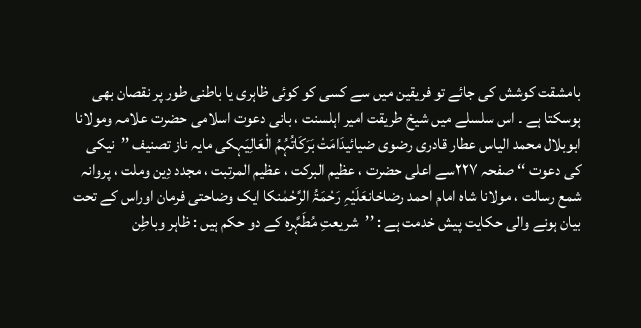بامشقت کوشش کی جائے تو فریقین میں سے کسی کو کوئی ظاہری یا باطنی طور پر نقصان بھی ہوسکتا ہے ۔ اس سلسلے میں شیخ طریقت امیر اہلسنت ، بانی دعوت اسلامی حضرت علامہ ومولانا ابوبلال محمد الیاس عطار قادری رضوی ضیائیدَامَتْ بَرَکَاتُہُمُ الْعَالِیَہکی مایہ ناز تصنیف ’’نیکی کی دعوت ‘‘ صفحہ ۲۲۷سے اعلی حضرت ، عظیم البرکت ، عظیم المرتبت ، مجدد دِین وملت ، پروانہ شمع رسالت ، مولانا شاہ امام احمد رضاخانعَلَیْہِ رَحْمَۃُ الرَّحْمٰنکا ایک وضاحتی فرمان اوراس کے تحت بیان ہونے والی حکایت پیش خدمت ہے : ’’شریعتِ مُطَہَّرہ کے دو حکم ہیں : ظاہر وباطِن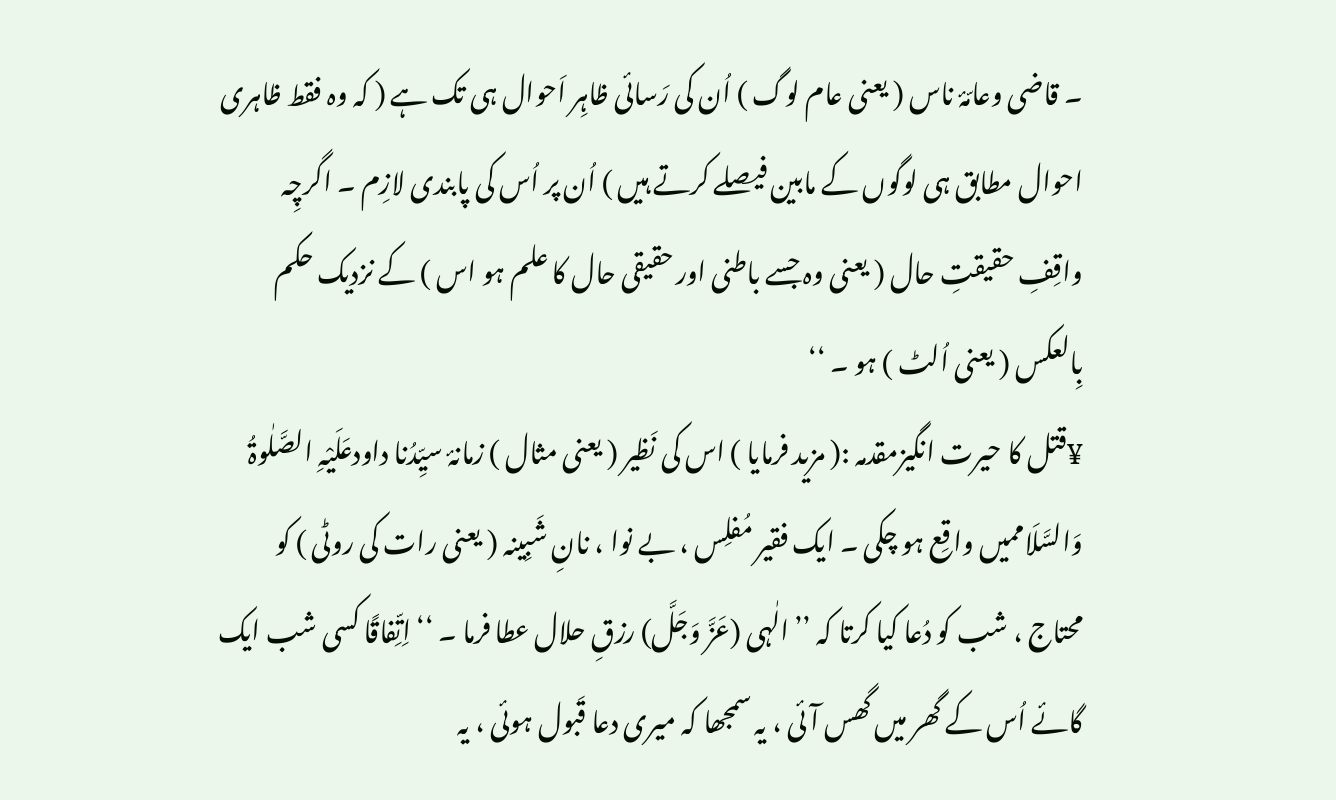۔ قاضی وعامّۂ ناس ( یعنی عام لوگ ) اُن کی رَسائی ظاہِر اَحوال ہی تک ہے ( کہ وہ فقط ظاہری احوال مطابق ہی لوگوں کے مابین فیصلے کرتے ہیں ) اُن پر اُس کی پابندی لازِم ۔ اگرچِہ واقِفِ حقیقتِ حال ( یعنی وہ جسے باطنی اور حقیقی حال کا علم ہو اس ) کے نزدیک حکم بِالعکس ( یعنی اُلٹ ) ہو ۔ ‘‘
¥قتل کا حیرت انگیزمقدمہ :( مزید فرمایا ) اس کی نَظیر ( یعنی مثال ) زمانۂ سیِّدُنا داودعَلَیْہِ الصَّلٰوۃُ وَالسَّلَاممیں واقِع ہو چکی ۔ ایک فقیر مُفلِس ، بے نوا ، نانِ شَبِینہ ( یعنی رات کی روٹی ) کو محتاج ، شب کو دُعا کیا کرتا کہ ’’الٰہی (عَزَّ وَجَلَّ) رزقِ حلال عطا فرما ۔ ‘‘ اِتِّفاقًا کسی شب ایک گائے اُس کے گھر میں گھس آئی ، یہ سمجھا کہ میری دعا قَبول ہوئی ، یہ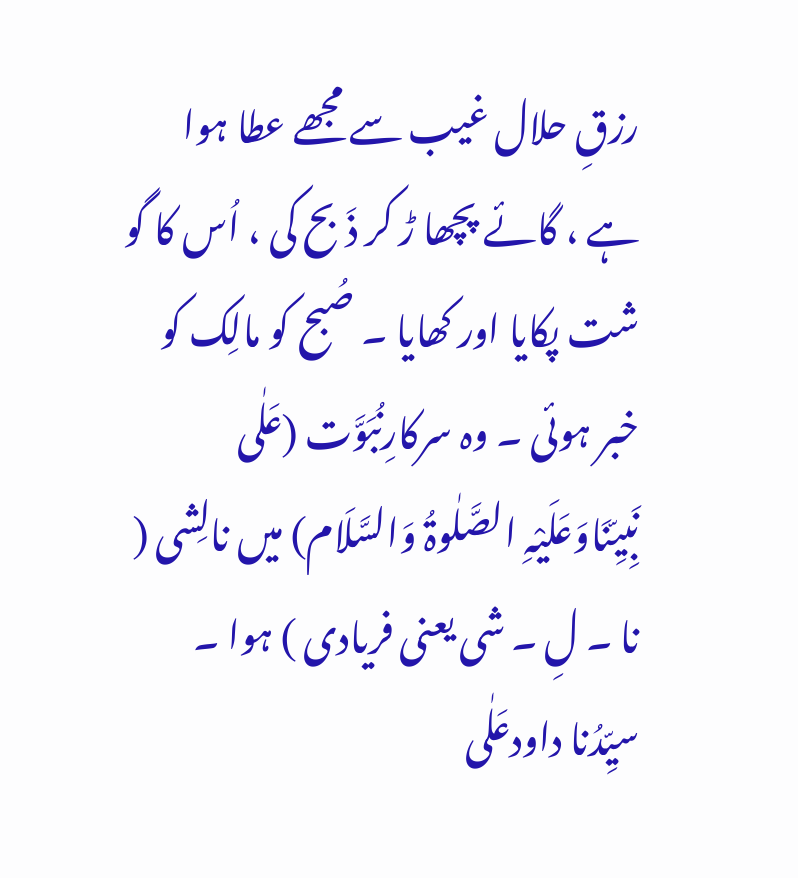رزقِ حلال غیب سے مجھے عطا ہوا ہے ، گائے پچھا ڑ کر ذَبح کی ، اُس کا گو شت پکایا اور کھایا ۔ صُبح کو مالِک کو خبر ہوئی ۔ وہ سرکارِنُبَوَّت (عَلٰی نَبِیِّنَاوَعَلَیْہِ الصَّلٰوۃُ وَالسَّلَام) میں نالِشی ( نا ۔ لِ ۔ شی یعنی فریادی ) ہوا ۔ سیِّدُنا داودعَلٰی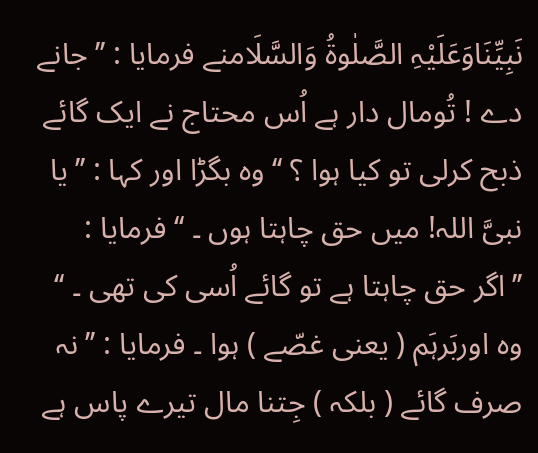نَبِیِّنَاوَعَلَیْہِ الصَّلٰوۃُ وَالسَّلَامنے فرمایا : ’’جانے دے ! تُومال دار ہے اُس محتاج نے ایک گائے ذبح کرلی تو کیا ہوا ؟ ‘‘ وہ بگڑا اور کہا : ’’یا نبیَّ اللہ! میں حق چاہتا ہوں ۔ ‘‘ فرمایا : ’’اگر حق چاہتا ہے تو گائے اُسی کی تھی ۔ ‘‘ وہ اوربَرہَم ( یعنی غصّے ) ہوا ۔ فرمایا : ’’نہ صرف گائے ( بلکہ ) جِتنا مال تیرے پاس ہے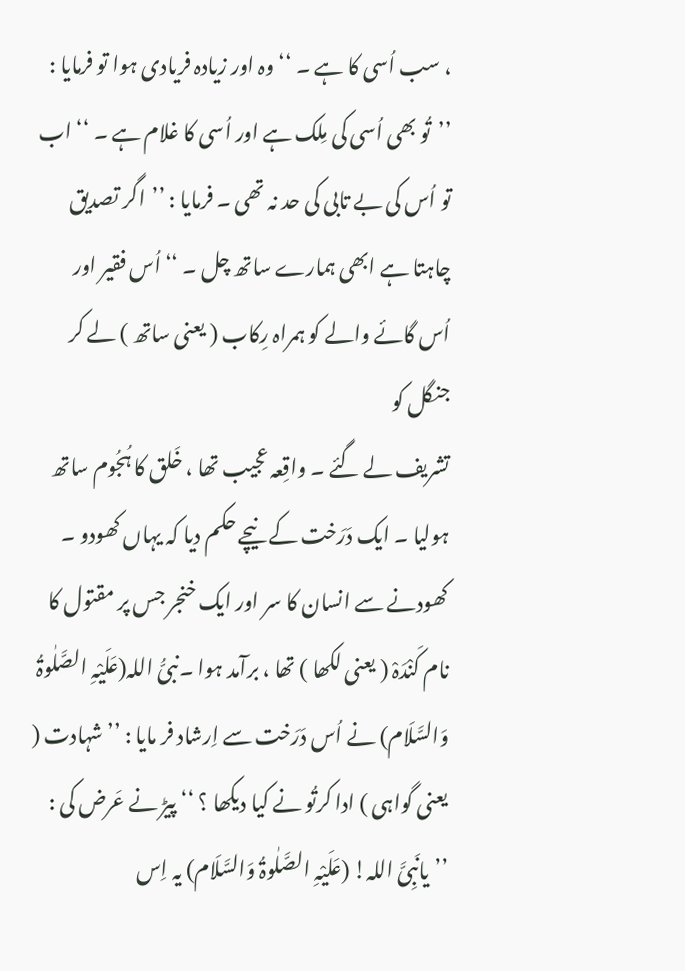، سب اُسی کا ہے ۔ ‘‘ وہ اور زیادہ فریادی ہوا تو فرمایا : ’’تُو بھی اُسی کی مِلک ہے اور اُسی کا غلام ہے ۔ ‘‘ اب تو اُس کی بے تابی کی حد نہ تھی ۔ فرمایا : ’’اگر تصدیق چاہتا ہے ابھی ہمارے ساتھ چل ۔ ‘‘ اُس فقیر اور اُس گائے والے کو ہمراہ رِکاب ( یعنی ساتھ ) لے کر جنگل کو
تشریف لے گئے ۔ واقِعہ عجیب تھا ، خَلق کا ہُجُوم ساتھ ہولیا ۔ ایک دَرَخت کے نیچے حکم دیا کہ یہاں کھودو ۔ کھودنے سے انسان کا سر اور ایک خنجر جس پر مقتول کا نام کَنْدَہْ ( یعنی لکھا ) تھا ، برآمد ہوا ۔نبیُّ اللہ(عَلَیْہِ الصَّلٰوۃُ وَالسَّلَام) نے اُس دَرَخت سے اِرشاد فر مایا : ’’شہادت ( یعنی گواہی ) ادا کرتُو نے کیا دیکھا ؟ ‘‘ پیڑ نے عَرض کی : ’’یانَبِیَّ اللہ! (عَلَیْہِ الصَّلٰوۃُ وَالسَّلَام) یہ اِس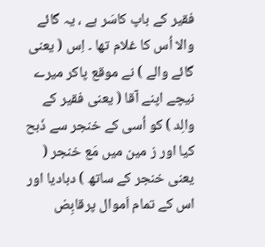فقیر کے باپ کاسَر ہے ، یہ گائے والا اُس کا غلام تھا ۔ اِس ( یعنی گائے والے ) نے موقع پاکر میرے نیچے اپنے آقا ( یعنی فقیر کے والِد ) کو اُسی کے خنجر سے ذَبح کیا اور ز مین میں مَع خنجر ( یعنی خنجر کے ساتھ ) دبادیا اور اس کے تمام اَموال پرقابِض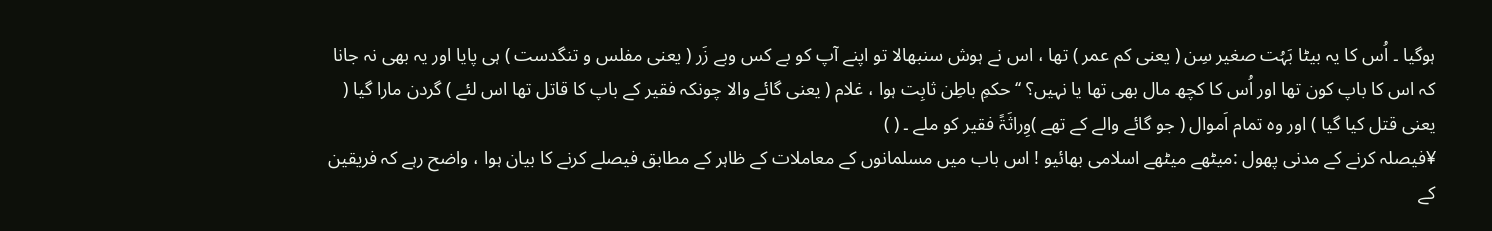ہوگیا ۔ اُس کا یہ بیٹا بَہُت صغیر سِن ( یعنی کم عمر ) تھا ، اس نے ہوش سنبھالا تو اپنے آپ کو بے کس وبے زَر ( یعنی مفلس و تنگدست ) ہی پایا اور یہ بھی نہ جانا کہ اس کا باپ کون تھا اور اُس کا کچھ مال بھی تھا یا نہیں؟ ‘‘ حکمِ باطِن ثابِت ہوا ، غلام ( یعنی گائے والا چونکہ فقیر کے باپ کا قاتل تھا اس لئے ) گردن مارا گیا ( یعنی قتل کیا گیا ) اور وہ تمام اَموال ( جو گائے والے کے تھے )وِراثَۃً فقیر کو ملے ۔ ( )
¥فیصلہ کرنے کے مدنی پھول :میٹھے میٹھے اسلامی بھائیو ! اس باب میں مسلمانوں کے معاملات کے ظاہر کے مطابق فیصلے کرنے کا بیان ہوا ، واضح رہے کہ فریقین کے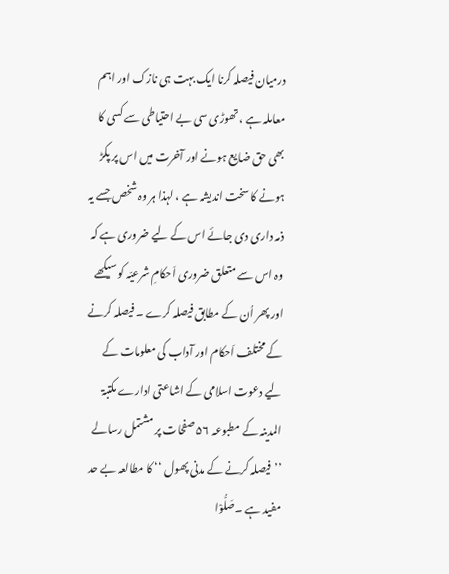درمیان فیصلہ کرنا ایک بہت ہی نازک اور اہم معاملہ ہے ، تھوڑی سی بے احتیاطی سے کسی کا بھی حق ضایع ہونے اور آخرت میں اس پر پکڑ ہونے کا سخت اندیشہ ہے ، لہذا ہر وہ شخص جسے یہ ذمہ داری دی جائے اس کے لیے ضروری ہے کہ وہ اس سے متعلق ضروری اَحکامِ شرعیّہ کو سیکھے اور پھر اُن کے مطابق فیصلہ کرے ۔ فیصلہ کرنے کے مختلف اَحکام اور آداب کی معلومات کے لیے دعوت اسلامی کے اشاعتی ادارے مکتبۃ المدینہ کے مطبوعہ ۵۶ صفحات پر مشتمل رسالے ’’فیصلہ کرنے کے مدنی پھول ‘‘ کا مطالعہ بے حد مفید ہے ۔صَلُّوْا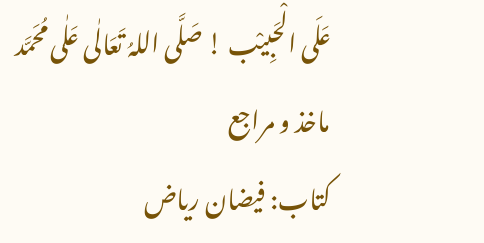عَلَی الْحَبِیْب ! صَلَّی اللہُ تَعَالٰی عَلٰی مُحَمَّد
ماخذ و مراجع
کتاب: فیضان ریاض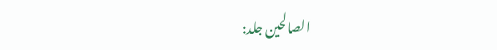الصالحین جلد: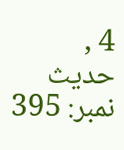4 , حدیث نمبر: 395